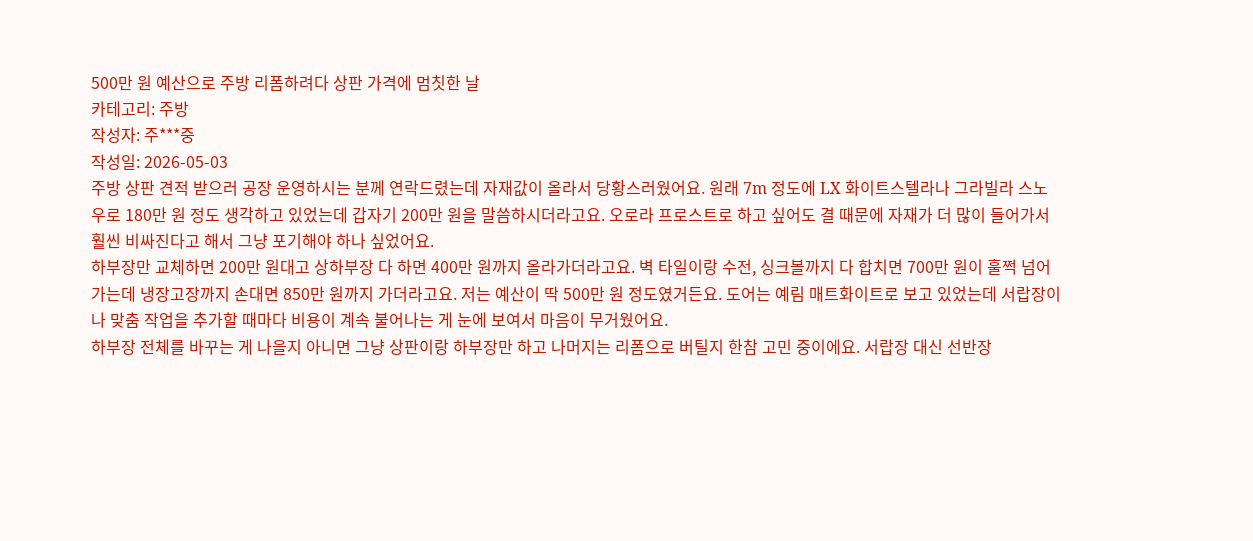500만 원 예산으로 주방 리폼하려다 상판 가격에 멈칫한 날
카테고리: 주방
작성자: 주***중
작성일: 2026-05-03
주방 상판 견적 받으러 공장 운영하시는 분께 연락드렸는데 자재값이 올라서 당황스러웠어요. 원래 7m 정도에 LX 화이트스텔라나 그라빌라 스노우로 180만 원 정도 생각하고 있었는데 갑자기 200만 원을 말씀하시더라고요. 오로라 프로스트로 하고 싶어도 결 때문에 자재가 더 많이 들어가서 훨씬 비싸진다고 해서 그냥 포기해야 하나 싶었어요.
하부장만 교체하면 200만 원대고 상하부장 다 하면 400만 원까지 올라가더라고요. 벽 타일이랑 수전, 싱크볼까지 다 합치면 700만 원이 훌쩍 넘어가는데 냉장고장까지 손대면 850만 원까지 가더라고요. 저는 예산이 딱 500만 원 정도였거든요. 도어는 예림 매트화이트로 보고 있었는데 서랍장이나 맞춤 작업을 추가할 때마다 비용이 계속 불어나는 게 눈에 보여서 마음이 무거웠어요.
하부장 전체를 바꾸는 게 나을지 아니면 그냥 상판이랑 하부장만 하고 나머지는 리폼으로 버틸지 한참 고민 중이에요. 서랍장 대신 선반장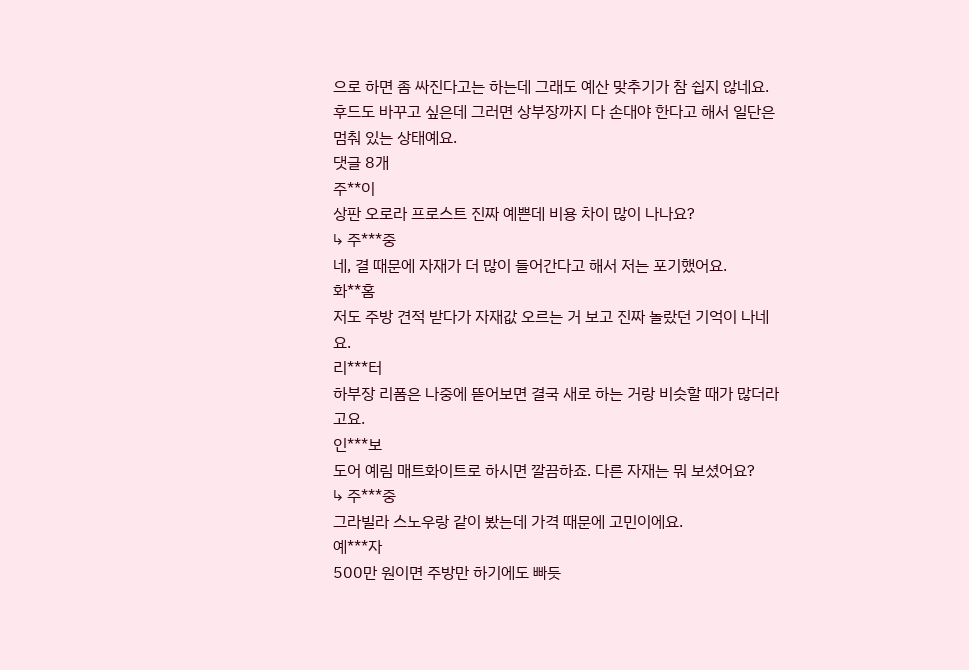으로 하면 좀 싸진다고는 하는데 그래도 예산 맞추기가 참 쉽지 않네요. 후드도 바꾸고 싶은데 그러면 상부장까지 다 손대야 한다고 해서 일단은 멈춰 있는 상태예요.
댓글 8개
주**이
상판 오로라 프로스트 진짜 예쁜데 비용 차이 많이 나나요?
↳ 주***중
네, 결 때문에 자재가 더 많이 들어간다고 해서 저는 포기했어요.
화**홈
저도 주방 견적 받다가 자재값 오르는 거 보고 진짜 놀랐던 기억이 나네요.
리***터
하부장 리폼은 나중에 뜯어보면 결국 새로 하는 거랑 비슷할 때가 많더라고요.
인***보
도어 예림 매트화이트로 하시면 깔끔하죠. 다른 자재는 뭐 보셨어요?
↳ 주***중
그라빌라 스노우랑 같이 봤는데 가격 때문에 고민이에요.
예***자
500만 원이면 주방만 하기에도 빠듯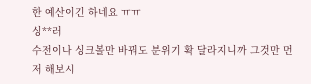한 예산이긴 하네요 ㅠㅠ
싱**러
수전이나 싱크볼만 바꿔도 분위기 확 달라지니까 그것만 먼저 해보시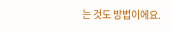는 것도 방법이에요.